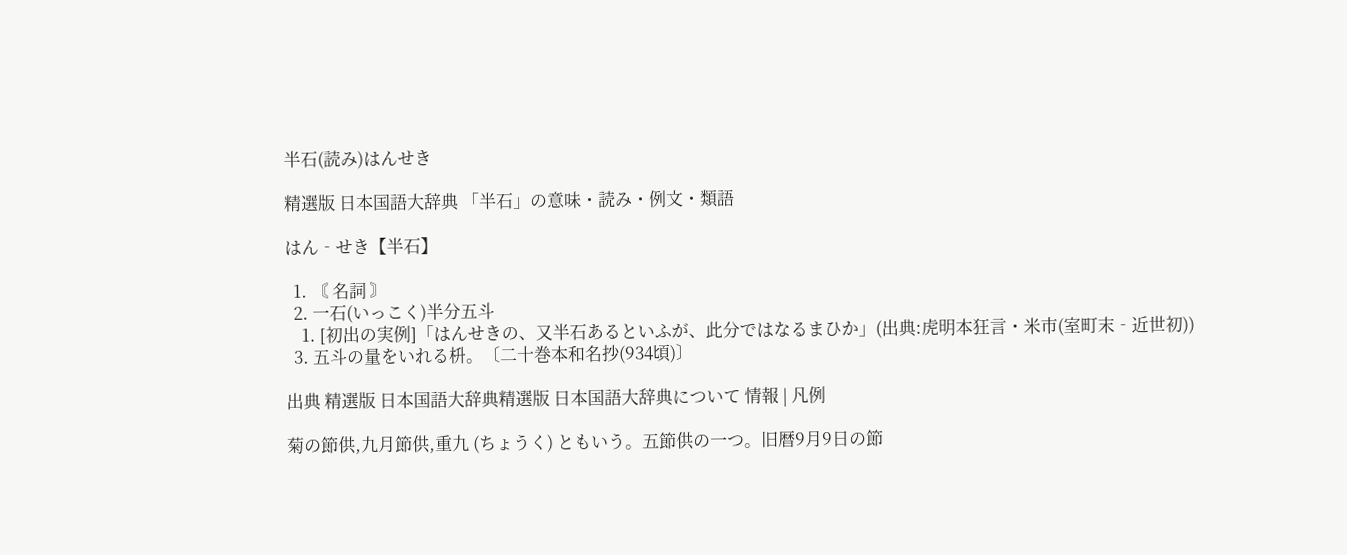半石(読み)はんせき

精選版 日本国語大辞典 「半石」の意味・読み・例文・類語

はん‐せき【半石】

  1. 〘 名詞 〙
  2. 一石(いっこく)半分五斗
    1. [初出の実例]「はんせきの、又半石あるといふが、此分ではなるまひか」(出典:虎明本狂言・米市(室町末‐近世初))
  3. 五斗の量をいれる枡。〔二十巻本和名抄(934頃)〕

出典 精選版 日本国語大辞典精選版 日本国語大辞典について 情報 | 凡例

菊の節供,九月節供,重九 (ちょうく) ともいう。五節供の一つ。旧暦9月9日の節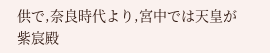供で,奈良時代より,宮中では天皇が紫宸殿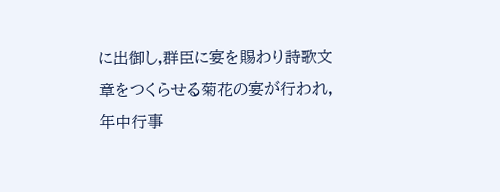に出御し,群臣に宴を賜わり詩歌文章をつくらせる菊花の宴が行われ,年中行事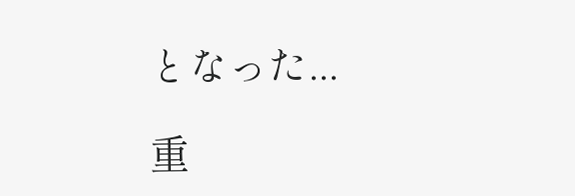となった...

重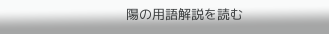陽の用語解説を読む